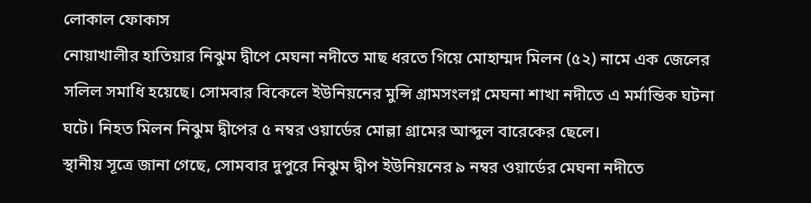লোকাল ফোকাস
নোয়াখালীর হাতিয়ার নিঝুম দ্বীপে মেঘনা নদীতে মাছ ধরতে গিয়ে মোহাম্মদ মিলন (৫২) নামে এক জেলের সলিল সমাধি হয়েছে। সোমবার বিকেলে ইউনিয়নের মুন্সি গ্রামসংলগ্ন মেঘনা শাখা নদীতে এ মর্মান্তিক ঘটনা ঘটে। নিহত মিলন নিঝুম দ্বীপের ৫ নম্বর ওয়ার্ডের মোল্লা গ্রামের আব্দুল বারেকের ছেলে।
স্থানীয় সূত্রে জানা গেছে, সোমবার দুপুরে নিঝুম দ্বীপ ইউনিয়নের ৯ নম্বর ওয়ার্ডের মেঘনা নদীতে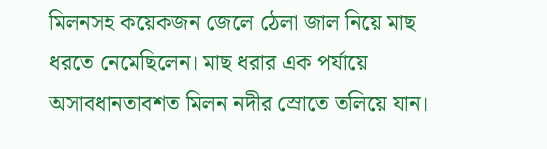মিলনসহ কয়েকজন জেলে ঠেলা জাল নিয়ে মাছ ধরতে নেমেছিলেন। মাছ ধরার এক পর্যায়ে অসাবধানতাবশত মিলন নদীর স্রোতে তলিয়ে যান।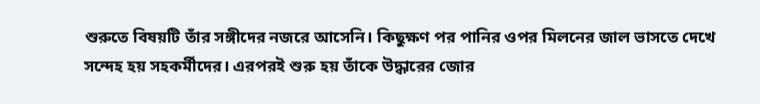শুরুতে বিষয়টি তাঁর সঙ্গীদের নজরে আসেনি। কিছুক্ষণ পর পানির ওপর মিলনের জাল ভাসতে দেখে সন্দেহ হয় সহকর্মীদের। এরপরই শুরু হয় তাঁকে উদ্ধারের জোর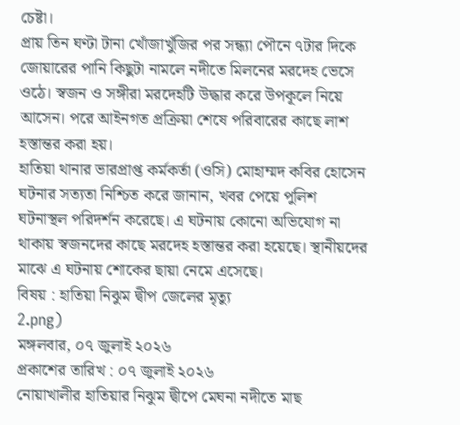চেষ্টা।
প্রায় তিন ঘণ্টা টানা খোঁজাখুঁজির পর সন্ধ্যা পৌনে ৭টার দিকে জোয়ারের পানি কিছুটা নামলে নদীতে মিলনের মরদেহ ভেসে ওঠে। স্বজন ও সঙ্গীরা মরদেহটি উদ্ধার করে উপকূলে নিয়ে আসেন। পরে আইনগত প্রক্রিয়া শেষে পরিবারের কাছে লাশ হস্তান্তর করা হয়।
হাতিয়া থানার ভারপ্রাপ্ত কর্মকর্তা (ওসি) মোহাম্মদ কবির হোসেন ঘটনার সত্যতা নিশ্চিত করে জানান, খবর পেয়ে পুলিশ ঘটনাস্থল পরিদর্শন করেছে। এ ঘটনায় কোনো অভিযোগ না থাকায় স্বজনদের কাছে মরদেহ হস্তান্তর করা হয়েছে। স্থানীয়দের মাঝে এ ঘটনায় শোকের ছায়া নেমে এসেছে।
বিষয় : হাতিয়া নিঝুম দ্বীপ জেলের মৃত্যু
2.png)
মঙ্গলবার, ০৭ জুলাই ২০২৬
প্রকাশের তারিখ : ০৭ জুলাই ২০২৬
নোয়াখালীর হাতিয়ার নিঝুম দ্বীপে মেঘনা নদীতে মাছ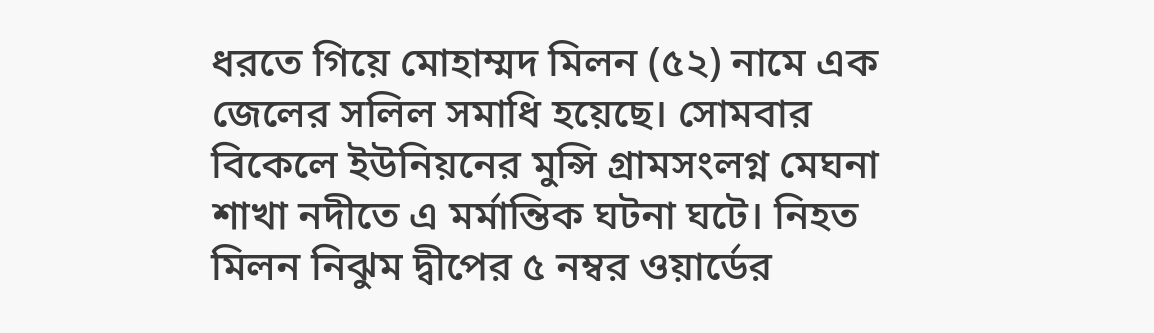ধরতে গিয়ে মোহাম্মদ মিলন (৫২) নামে এক জেলের সলিল সমাধি হয়েছে। সোমবার বিকেলে ইউনিয়নের মুন্সি গ্রামসংলগ্ন মেঘনা শাখা নদীতে এ মর্মান্তিক ঘটনা ঘটে। নিহত মিলন নিঝুম দ্বীপের ৫ নম্বর ওয়ার্ডের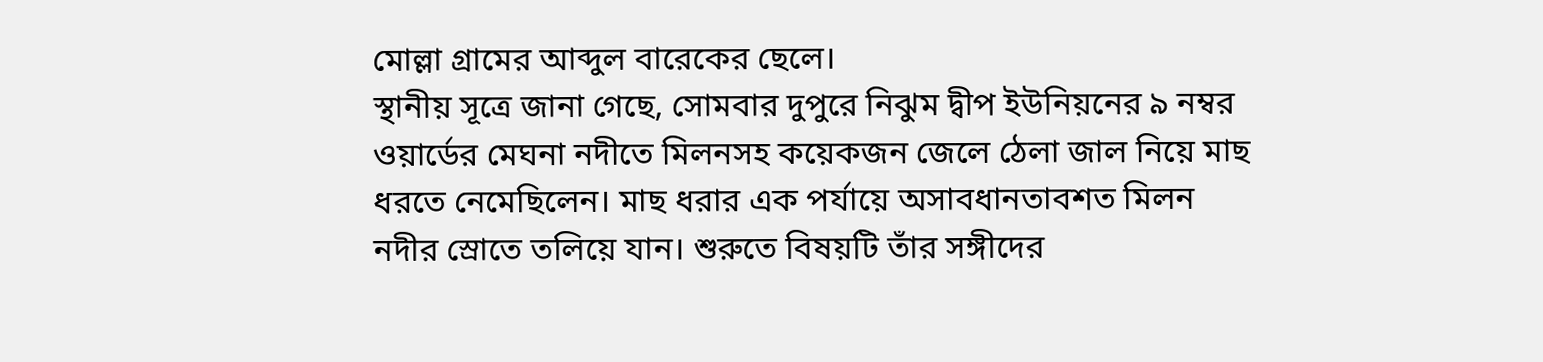মোল্লা গ্রামের আব্দুল বারেকের ছেলে।
স্থানীয় সূত্রে জানা গেছে, সোমবার দুপুরে নিঝুম দ্বীপ ইউনিয়নের ৯ নম্বর ওয়ার্ডের মেঘনা নদীতে মিলনসহ কয়েকজন জেলে ঠেলা জাল নিয়ে মাছ ধরতে নেমেছিলেন। মাছ ধরার এক পর্যায়ে অসাবধানতাবশত মিলন নদীর স্রোতে তলিয়ে যান। শুরুতে বিষয়টি তাঁর সঙ্গীদের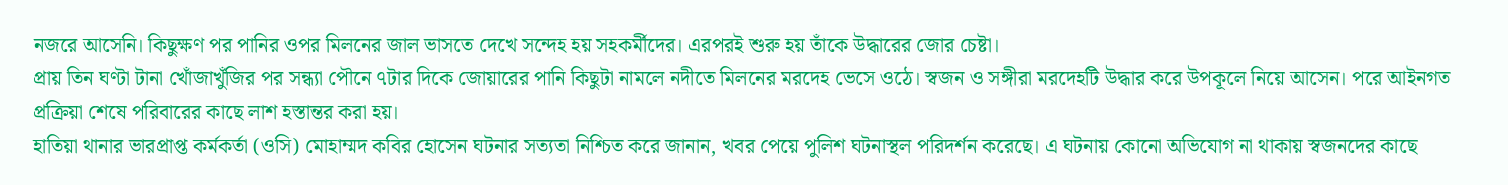নজরে আসেনি। কিছুক্ষণ পর পানির ওপর মিলনের জাল ভাসতে দেখে সন্দেহ হয় সহকর্মীদের। এরপরই শুরু হয় তাঁকে উদ্ধারের জোর চেষ্টা।
প্রায় তিন ঘণ্টা টানা খোঁজাখুঁজির পর সন্ধ্যা পৌনে ৭টার দিকে জোয়ারের পানি কিছুটা নামলে নদীতে মিলনের মরদেহ ভেসে ওঠে। স্বজন ও সঙ্গীরা মরদেহটি উদ্ধার করে উপকূলে নিয়ে আসেন। পরে আইনগত প্রক্রিয়া শেষে পরিবারের কাছে লাশ হস্তান্তর করা হয়।
হাতিয়া থানার ভারপ্রাপ্ত কর্মকর্তা (ওসি) মোহাম্মদ কবির হোসেন ঘটনার সত্যতা নিশ্চিত করে জানান, খবর পেয়ে পুলিশ ঘটনাস্থল পরিদর্শন করেছে। এ ঘটনায় কোনো অভিযোগ না থাকায় স্বজনদের কাছে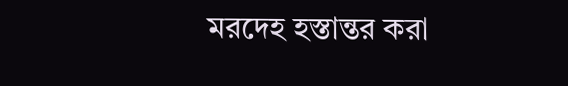মরদেহ হস্তান্তর করা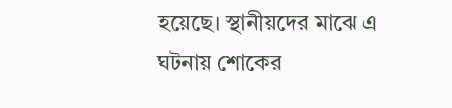হয়েছে। স্থানীয়দের মাঝে এ ঘটনায় শোকের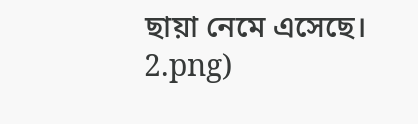ছায়া নেমে এসেছে।
2.png)